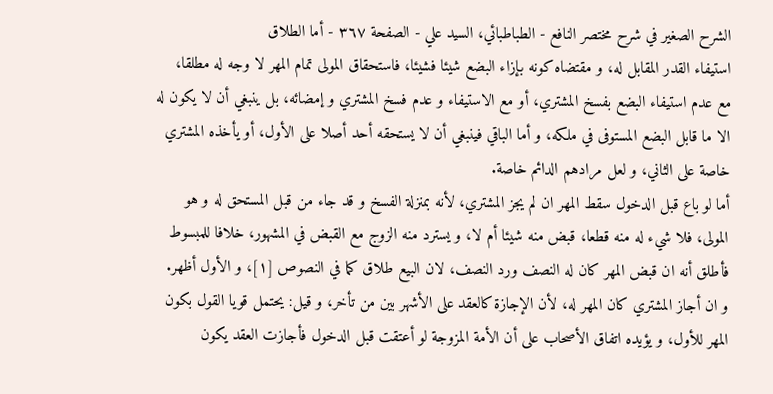الشرح الصغير في شرح مختصر النافع - الطباطبائي، السيد علي - الصفحة ٣٦٧ - أما الطلاق
استيفاء القدر المقابل له، و مقتضاه كونه بإزاء البضع شيئا فشيئا، فاستحقاق المولى تمام المهر لا وجه له مطلقا، مع عدم استيفاء البضع بفسخ المشتري، أو مع الاستيفاء و عدم فسخ المشتري و إمضائه، بل ينبغي أن لا يكون له الا ما قابل البضع المستوفى في ملكه، و أما الباقي فينبغي أن لا يستحقه أحد أصلا على الأول، أو يأخذه المشتري خاصة على الثاني، و لعل مرادهم الدائم خاصة.
أما لو باع قبل الدخول سقط المهر ان لم يجز المشتري، لأنه بمنزلة الفسخ و قد جاء من قبل المستحق له و هو المولى، فلا شيء له منه قطعا، قبض منه شيئا أم لا، و يسترد منه الزوج مع القبض في المشهور، خلافا للمبسوط فأطلق أنه ان قبض المهر كان له النصف ورد النصف، لان البيع طلاق كما في النصوص [١]، و الأول أظهر.
و ان أجاز المشتري كان المهر له، لأن الإجازة كالعقد على الأشهر بين من تأخر، و قيل: يحتمل قويا القول بكون المهر للأول، و يؤيده اتفاق الأصحاب على أن الأمة المزوجة لو أعتقت قبل الدخول فأجازت العقد يكون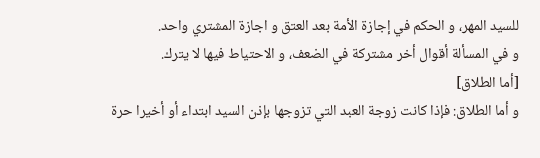للسيد المهر، و الحكم في إجازة الأمة بعد العتق و اجازة المشتري واحد.
و في المسألة أقوال أخر مشتركة في الضعف، و الاحتياط فيها لا يترك.
[أما الطلاق]
و أما الطلاق: فإذا كانت زوجة العبد التي تزوجها بإذن السيد ابتداء أو أخيرا حرة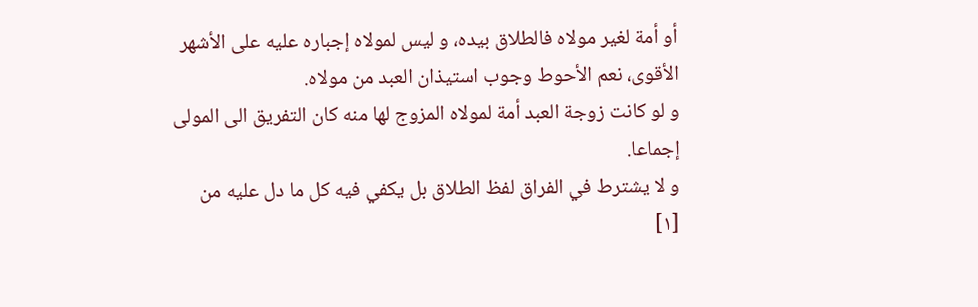أو أمة لغير مولاه فالطلاق بيده، و ليس لمولاه إجباره عليه على الأشهر الأقوى، نعم الأحوط وجوب استيذان العبد من مولاه.
و لو كانت زوجة العبد أمة لمولاه المزوج لها منه كان التفريق الى المولى إجماعا.
و لا يشترط في الفراق لفظ الطلاق بل يكفي فيه كل ما دل عليه من
[١]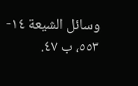وسائل الشيعة ١٤- ٥٥٣، ب ٤٧.